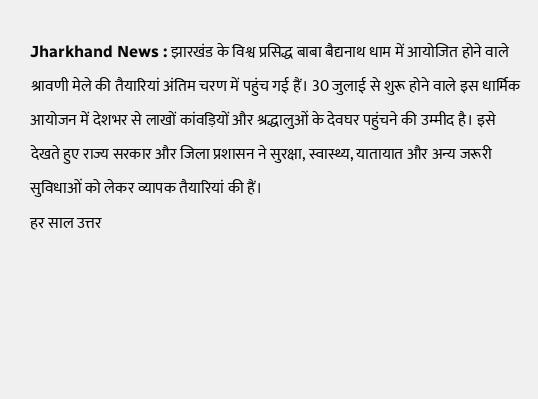Jharkhand News : झारखंड के विश्व प्रसिद्ध बाबा बैद्यनाथ धाम में आयोजित होने वाले श्रावणी मेले की तैयारियां अंतिम चरण में पहुंच गई हैं। 30 जुलाई से शुरू होने वाले इस धार्मिक आयोजन में देशभर से लाखों कांवड़ियों और श्रद्धालुओं के देवघर पहुंचने की उम्मीद है। इसे देखते हुए राज्य सरकार और जिला प्रशासन ने सुरक्षा, स्वास्थ्य, यातायात और अन्य जरूरी सुविधाओं को लेकर व्यापक तैयारियां की हैं।
हर साल उत्तर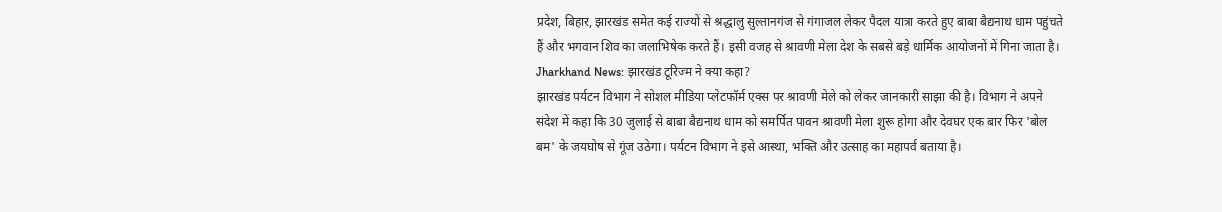प्रदेश, बिहार, झारखंड समेत कई राज्यों से श्रद्धालु सुल्तानगंज से गंगाजल लेकर पैदल यात्रा करते हुए बाबा बैद्यनाथ धाम पहुंचते हैं और भगवान शिव का जलाभिषेक करते हैं। इसी वजह से श्रावणी मेला देश के सबसे बड़े धार्मिक आयोजनों में गिना जाता है।
Jharkhand News: झारखंड टूरिज्म ने क्या कहा?
झारखंड पर्यटन विभाग ने सोशल मीडिया प्लेटफॉर्म एक्स पर श्रावणी मेले को लेकर जानकारी साझा की है। विभाग ने अपने संदेश में कहा कि 30 जुलाई से बाबा बैद्यनाथ धाम को समर्पित पावन श्रावणी मेला शुरू होगा और देवघर एक बार फिर 'बोल बम' के जयघोष से गूंज उठेगा। पर्यटन विभाग ने इसे आस्था, भक्ति और उत्साह का महापर्व बताया है।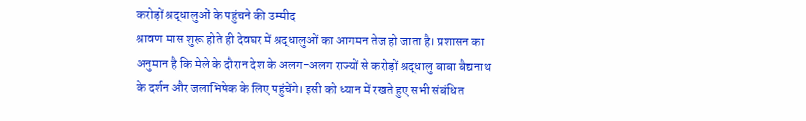करोड़ों श्रद्धालुओं के पहुंचने की उम्मीद
श्रावण मास शुरू होते ही देवघर में श्रद्धालुओं का आगमन तेज हो जाता है। प्रशासन का अनुमान है कि मेले के दौरान देश के अलग-अलग राज्यों से करोड़ों श्रद्धालु बाबा बैद्यनाथ के दर्शन और जलाभिषेक के लिए पहुंचेंगे। इसी को ध्यान में रखते हुए सभी संबंधित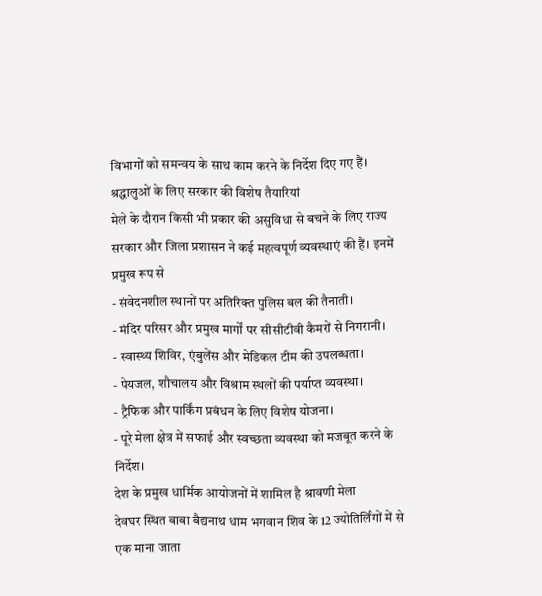विभागों को समन्वय के साथ काम करने के निर्देश दिए गए हैं।
श्रद्धालुओं के लिए सरकार की विशेष तैयारियां
मेले के दौरान किसी भी प्रकार की असुविधा से बचने के लिए राज्य सरकार और जिला प्रशासन ने कई महत्वपूर्ण व्यवस्थाएं की हैं। इनमें प्रमुख रूप से
- संवेदनशील स्थानों पर अतिरिक्त पुलिस बल की तैनाती।
- मंदिर परिसर और प्रमुख मार्गों पर सीसीटीवी कैमरों से निगरानी।
- स्वास्थ्य शिविर, एंबुलेंस और मेडिकल टीम की उपलब्धता।
- पेयजल, शौचालय और विश्राम स्थलों की पर्याप्त व्यवस्था।
- ट्रैफिक और पार्किंग प्रबंधन के लिए विशेष योजना।
- पूरे मेला क्षेत्र में सफाई और स्वच्छता व्यवस्था को मजबूत करने के निर्देश।
देश के प्रमुख धार्मिक आयोजनों में शामिल है श्रावणी मेला
देवघर स्थित बाबा बैद्यनाथ धाम भगवान शिव के 12 ज्योतिर्लिंगों में से एक माना जाता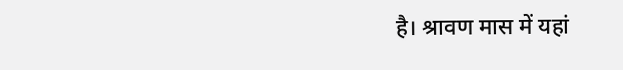है। श्रावण मास में यहां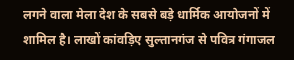लगने वाला मेला देश के सबसे बड़े धार्मिक आयोजनों में शामिल है। लाखों कांवड़िए सुल्तानगंज से पवित्र गंगाजल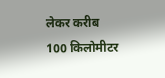लेकर करीब 100 किलोमीटर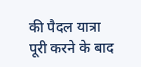की पैदल यात्रा पूरी करने के बाद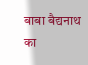बाबा बैद्यनाथ का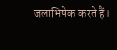जलाभिषेक करते हैं।